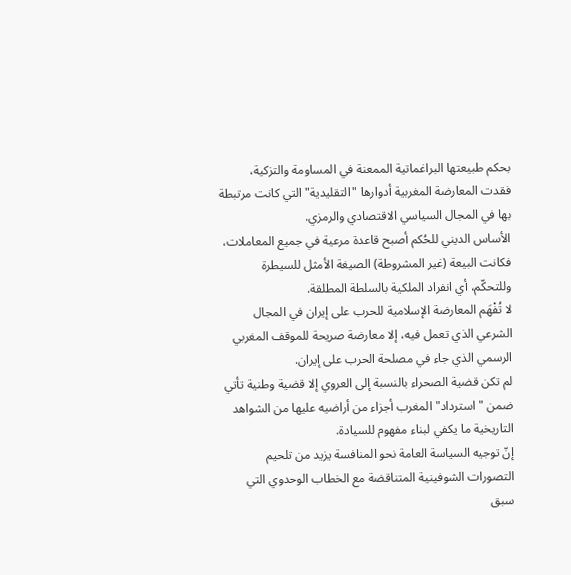بحكم طبيعتها البراغماتية الممعنة في المساومة والتزكية، فقدت المعارضة المغربية أدوارها "التقليدية" التي كانت مرتبطة بها في المجال السياسي الاقتصادي والرمزي.
الأساس الديني للحُكم أصبح قاعدة مرعية في جميع المعاملات، فكانت البيعة (غير المشروطة) الصيغة الأمثل للسيطرة وللتحكّم، أي انفراد الملكية بالسلطة المطلقة.
لا تُفْهَم المعارضة الإسلامية للحرب على إيران في المجال الشرعي الذي تعمل فيه، إلا معارضة صريحة للموقف المغربي الرسمي الذي جاء في مصلحة الحرب على إيران.
لم تكن قضية الصحراء بالنسبة إلى العروي إلا قضية وطنية تأتي ضمن "استرداد" المغرب أجزاء من أراضيه عليها من الشواهد التاريخية ما يكفي لبناء مفهوم للسيادة.
إنّ توجيه السياسة العامة نحو المنافسة يزيد من تلحيم التصورات الشوفينية المتناقضة مع الخطاب الوحدوي التي سبق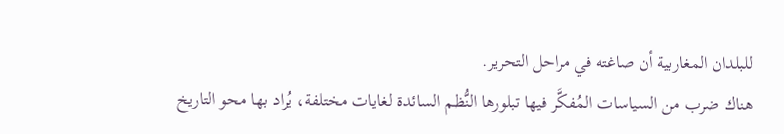للبلدان المغاربية أن صاغته في مراحل التحرير.
هناك ضرب من السياسات المُفكَّر فيها تبلورها النُّظم السائدة لغايات مختلفة، يُراد بها محو التاريخ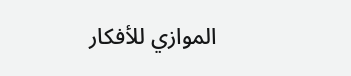الموازي للأفكار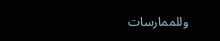وللممارسات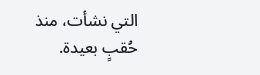التي نشأت، منذ حُقبٍ بعيدة.